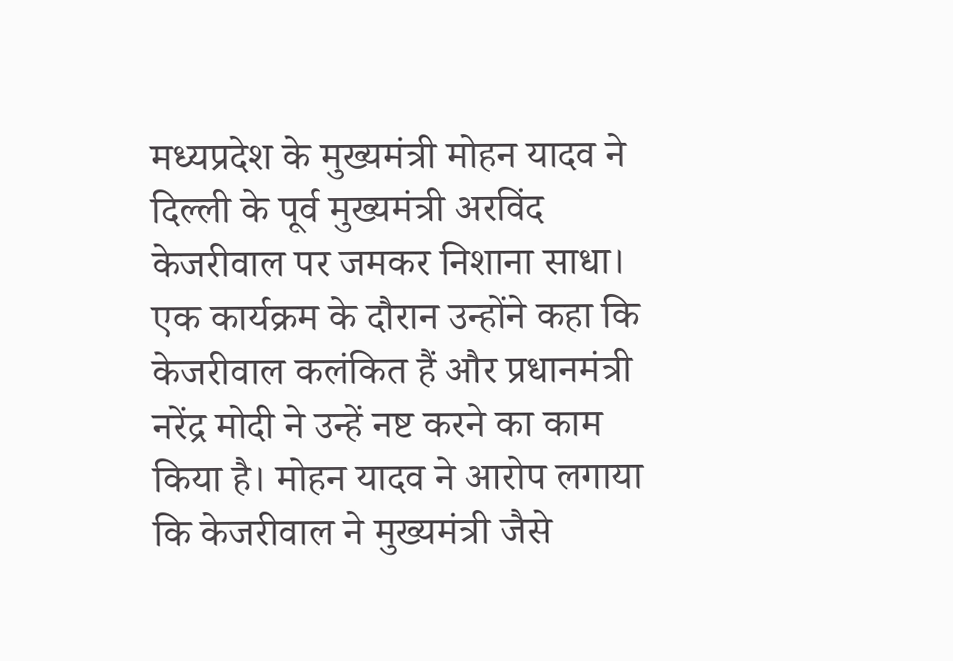मध्यप्रदेश के मुख्यमंत्री मोहन यादव ने दिल्ली के पूर्व मुख्यमंत्री अरविंद केजरीवाल पर जमकर निशाना साधा। एक कार्यक्रम के दौरान उन्होंने कहा कि केजरीवाल कलंकित हैं और प्रधानमंत्री नरेंद्र मोदी ने उन्हें नष्ट करने का काम किया है। मोहन यादव ने आरोप लगाया कि केजरीवाल ने मुख्यमंत्री जैसे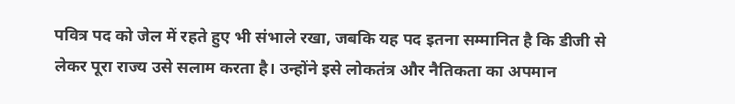पवित्र पद को जेल में रहते हुए भी संभाले रखा, जबकि यह पद इतना सम्मानित है कि डीजी से लेकर पूरा राज्य उसे सलाम करता है। उन्होंने इसे लोकतंत्र और नैतिकता का अपमान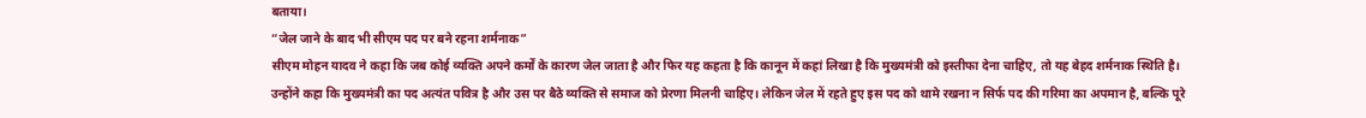बताया।
“जेल जाने के बाद भी सीएम पद पर बने रहना शर्मनाक”
सीएम मोहन यादव ने कहा कि जब कोई व्यक्ति अपने कर्मों के कारण जेल जाता है और फिर यह कहता है कि कानून में कहां लिखा है कि मुख्यमंत्री को इस्तीफा देना चाहिए, तो यह बेहद शर्मनाक स्थिति है। उन्होंने कहा कि मुख्यमंत्री का पद अत्यंत पवित्र है और उस पर बैठे व्यक्ति से समाज को प्रेरणा मिलनी चाहिए। लेकिन जेल में रहते हुए इस पद को थामे रखना न सिर्फ पद की गरिमा का अपमान है, बल्कि पूरे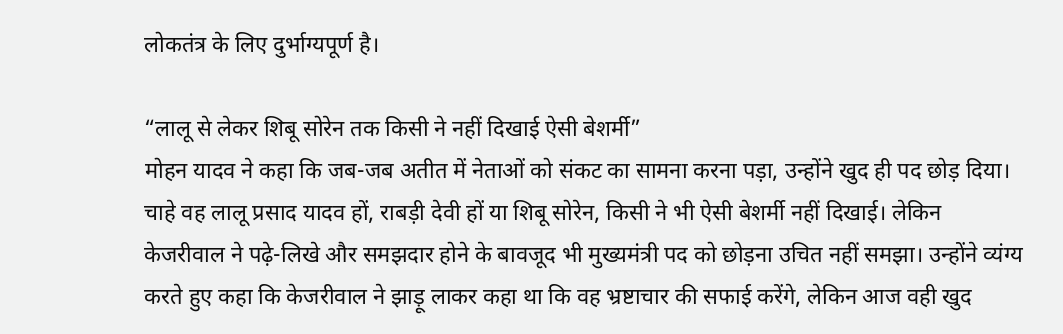लोकतंत्र के लिए दुर्भाग्यपूर्ण है।

“लालू से लेकर शिबू सोरेन तक किसी ने नहीं दिखाई ऐसी बेशर्मी”
मोहन यादव ने कहा कि जब-जब अतीत में नेताओं को संकट का सामना करना पड़ा, उन्होंने खुद ही पद छोड़ दिया। चाहे वह लालू प्रसाद यादव हों, राबड़ी देवी हों या शिबू सोरेन, किसी ने भी ऐसी बेशर्मी नहीं दिखाई। लेकिन केजरीवाल ने पढ़े-लिखे और समझदार होने के बावजूद भी मुख्यमंत्री पद को छोड़ना उचित नहीं समझा। उन्होंने व्यंग्य करते हुए कहा कि केजरीवाल ने झाड़ू लाकर कहा था कि वह भ्रष्टाचार की सफाई करेंगे, लेकिन आज वही खुद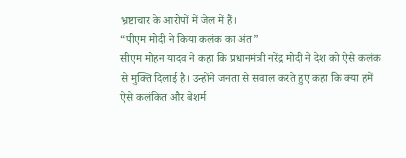भ्रष्टाचार के आरोपों में जेल में हैं।
“पीएम मोदी ने किया कलंक का अंत”
सीएम मोहन यादव ने कहा कि प्रधानमंत्री नरेंद्र मोदी ने देश को ऐसे कलंक से मुक्ति दिलाई है। उन्होंने जनता से सवाल करते हुए कहा कि क्या हमें ऐसे कलंकित और बेशर्म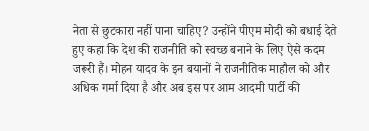नेता से छुटकारा नहीं पाना चाहिए? उन्होंने पीएम मोदी को बधाई देते हुए कहा कि देश की राजनीति को स्वच्छ बनाने के लिए ऐसे कदम जरूरी हैं। मोहन यादव के इन बयानों ने राजनीतिक माहौल को और अधिक गर्मा दिया है और अब इस पर आम आदमी पार्टी की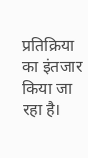प्रतिक्रिया का इंतजार किया जा रहा है।